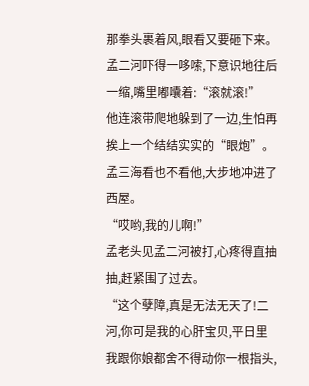那拳头裹着风,眼看又要砸下来。
孟二河吓得一哆嗦,下意识地往后一缩,嘴里嘟囔着:“滚就滚!”
他连滚带爬地躲到了一边,生怕再挨上一个结结实实的“眼炮”。
孟三海看也不看他,大步地冲进了西屋。
“哎哟,我的儿啊!”
孟老头见孟二河被打,心疼得直抽抽,赶紧围了过去。
“这个孽障,真是无法无天了!二河,你可是我的心肝宝贝,平日里我跟你娘都舍不得动你一根指头,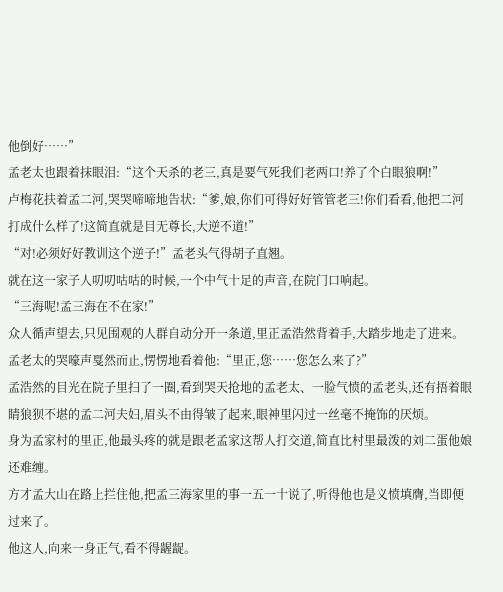他倒好……”
孟老太也跟着抹眼泪:“这个天杀的老三,真是要气死我们老两口!养了个白眼狼啊!”
卢梅花扶着孟二河,哭哭啼啼地告状:“爹,娘,你们可得好好管管老三!你们看看,他把二河打成什么样了!这简直就是目无尊长,大逆不道!”
“对!必须好好教训这个逆子!”孟老头气得胡子直翘。
就在这一家子人叨叨咕咕的时候,一个中气十足的声音,在院门口响起。
“三海呢!孟三海在不在家!”
众人循声望去,只见围观的人群自动分开一条道,里正孟浩然背着手,大踏步地走了进来。
孟老太的哭嚎声戛然而止,愣愣地看着他:“里正,您……您怎么来了?”
孟浩然的目光在院子里扫了一圈,看到哭天抢地的孟老太、一脸气愤的孟老头,还有捂着眼睛狼狈不堪的孟二河夫妇,眉头不由得皱了起来,眼神里闪过一丝毫不掩饰的厌烦。
身为孟家村的里正,他最头疼的就是跟老孟家这帮人打交道,简直比村里最泼的刘二蛋他娘还难缠。
方才孟大山在路上拦住他,把孟三海家里的事一五一十说了,听得他也是义愤填膺,当即便过来了。
他这人,向来一身正气,看不得龌龊。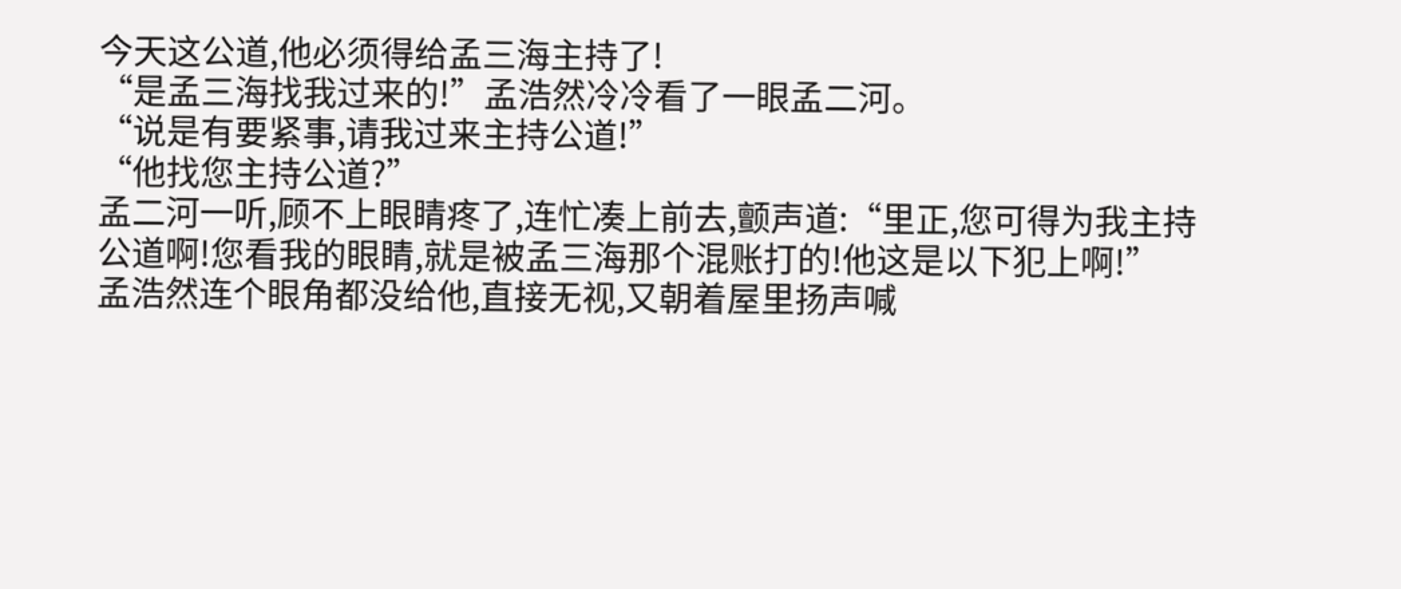今天这公道,他必须得给孟三海主持了!
“是孟三海找我过来的!”孟浩然冷冷看了一眼孟二河。
“说是有要紧事,请我过来主持公道!”
“他找您主持公道?”
孟二河一听,顾不上眼睛疼了,连忙凑上前去,颤声道:“里正,您可得为我主持公道啊!您看我的眼睛,就是被孟三海那个混账打的!他这是以下犯上啊!”
孟浩然连个眼角都没给他,直接无视,又朝着屋里扬声喊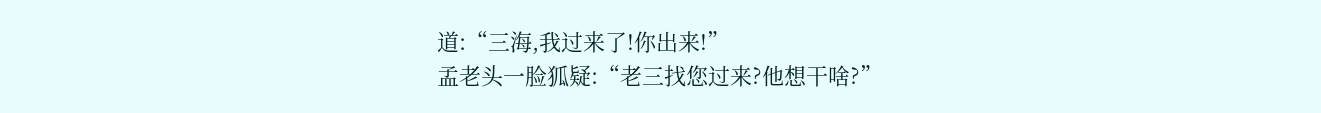道:“三海,我过来了!你出来!”
孟老头一脸狐疑:“老三找您过来?他想干啥?”